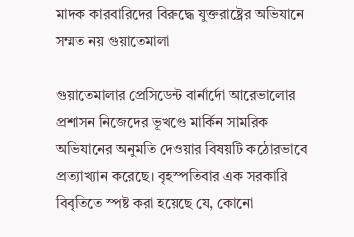মাদক কারবারিদের বিরুদ্ধে যুক্তরাষ্ট্রের অভিযানে সম্মত নয় গুয়াতেমালা

গুয়াতেমালার প্রেসিডেন্ট বার্নার্দো আরেভালোর প্রশাসন নিজেদের ভূখণ্ডে মার্কিন সামরিক অভিযানের অনুমতি দেওয়ার বিষয়টি কঠোরভাবে প্রত্যাখ্যান করেছে। বৃহস্পতিবার এক সরকারি বিবৃতিতে স্পষ্ট করা হয়েছে যে, কোনো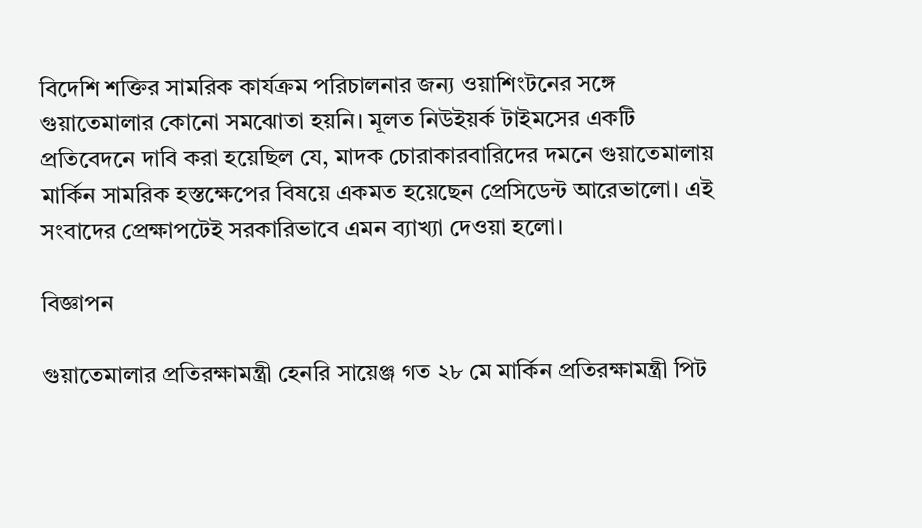বিদেশি শক্তির সামরিক কার্যক্রম পরিচালনার জন্য ওয়াশিংটনের সঙ্গে গুয়াতেমালার কোনো সমঝোতা হয়নি। মূলত নিউইয়র্ক টাইমসের একটি প্রতিবেদনে দাবি করা হয়েছিল যে, মাদক চোরাকারবারিদের দমনে গুয়াতেমালায় মার্কিন সামরিক হস্তক্ষেপের বিষয়ে একমত হয়েছেন প্রেসিডেন্ট আরেভালো। এই সংবাদের প্রেক্ষাপটেই সরকারিভাবে এমন ব্যাখ্যা দেওয়া হলো।

বিজ্ঞাপন

গুয়াতেমালার প্রতিরক্ষামন্ত্রী হেনরি সায়েঞ্জ গত ২৮ মে মার্কিন প্রতিরক্ষামন্ত্রী পিট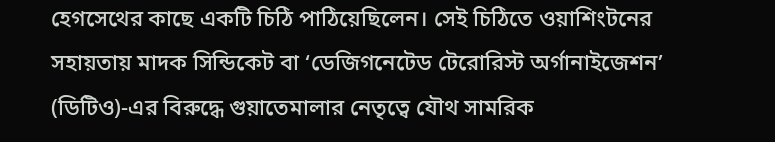হেগসেথের কাছে একটি চিঠি পাঠিয়েছিলেন। সেই চিঠিতে ওয়াশিংটনের সহায়তায় মাদক সিন্ডিকেট বা ‘ডেজিগনেটেড টেরোরিস্ট অর্গানাইজেশন’ (ডিটিও)-এর বিরুদ্ধে গুয়াতেমালার নেতৃত্বে যৌথ সামরিক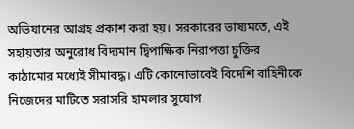অভিযানের আগ্রহ প্রকাশ করা হয়। সরকারের ভাষ্যমতে, এই সহায়তার অনুরোধ বিদ্যমান দ্বিপাক্ষিক নিরাপত্তা চুক্তির কাঠামোর মধ্যেই সীমাবদ্ধ। এটি কোনোভাবেই বিদেশি বাহিনীকে নিজেদের মাটিতে সরাসরি হামলার সুযোগ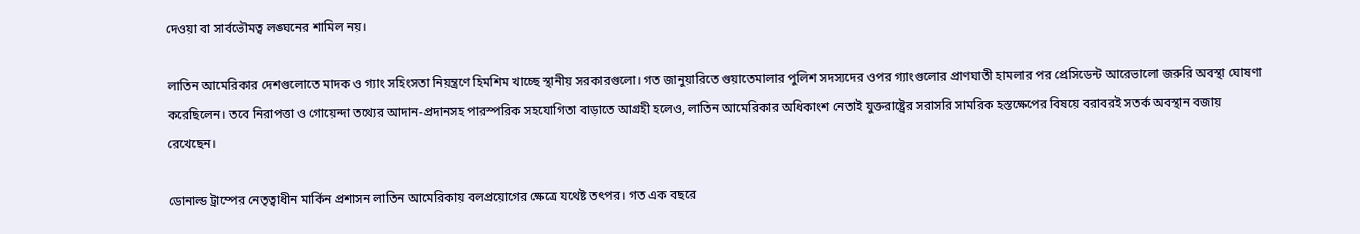দেওয়া বা সার্বভৌমত্ব লঙ্ঘনের শামিল নয়।

লাতিন আমেরিকার দেশগুলোতে মাদক ও গ্যাং সহিংসতা নিয়ন্ত্রণে হিমশিম খাচ্ছে স্থানীয় সরকারগুলো। গত জানুয়ারিতে গুয়াতেমালার পুলিশ সদস্যদের ওপর গ্যাংগুলোর প্রাণঘাতী হামলার পর প্রেসিডেন্ট আরেভালো জরুরি অবস্থা ঘোষণা করেছিলেন। তবে নিরাপত্তা ও গোয়েন্দা তথ্যের আদান-প্রদানসহ পারস্পরিক সহযোগিতা বাড়াতে আগ্রহী হলেও, লাতিন আমেরিকার অধিকাংশ নেতাই যুক্তরাষ্ট্রের সরাসরি সামরিক হস্তক্ষেপের বিষয়ে বরাবরই সতর্ক অবস্থান বজায় রেখেছেন।

ডোনাল্ড ট্রাম্পের নেতৃত্বাধীন মার্কিন প্রশাসন লাতিন আমেরিকায় বলপ্রয়োগের ক্ষেত্রে যথেষ্ট তৎপর। গত এক বছরে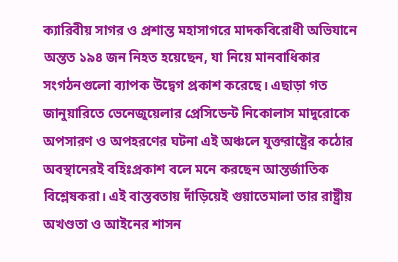ক্যারিবীয় সাগর ও প্রশান্ত মহাসাগরে মাদকবিরোধী অভিযানে অন্তত ১৯৪ জন নিহত হয়েছেন, যা নিয়ে মানবাধিকার সংগঠনগুলো ব্যাপক উদ্বেগ প্রকাশ করেছে। এছাড়া গত জানুয়ারিতে ভেনেজুয়েলার প্রেসিডেন্ট নিকোলাস মাদুরোকে অপসারণ ও অপহরণের ঘটনা এই অঞ্চলে যুক্তরাষ্ট্রের কঠোর অবস্থানেরই বহিঃপ্রকাশ বলে মনে করছেন আন্তর্জাতিক বিশ্লেষকরা। এই বাস্তবতায় দাঁড়িয়েই গুয়াতেমালা তার রাষ্ট্রীয় অখণ্ডতা ও আইনের শাসন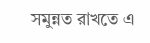সমুন্নত রাখতে এ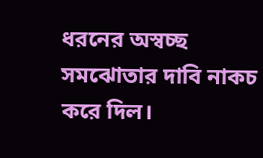ধরনের অস্বচ্ছ সমঝোতার দাবি নাকচ করে দিল।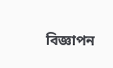বিজ্ঞাপন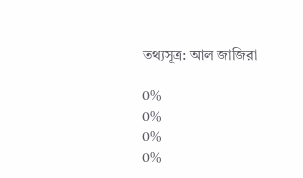তথ্যসূত্র: আল জাজিরা

0%
0%
0%
0%